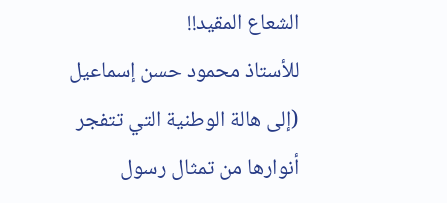الشعاع المقيد!!
للأستاذ محمود حسن إسماعيل
(إلى هالة الوطنية التي تتفجر أنوارها من تمثال رسول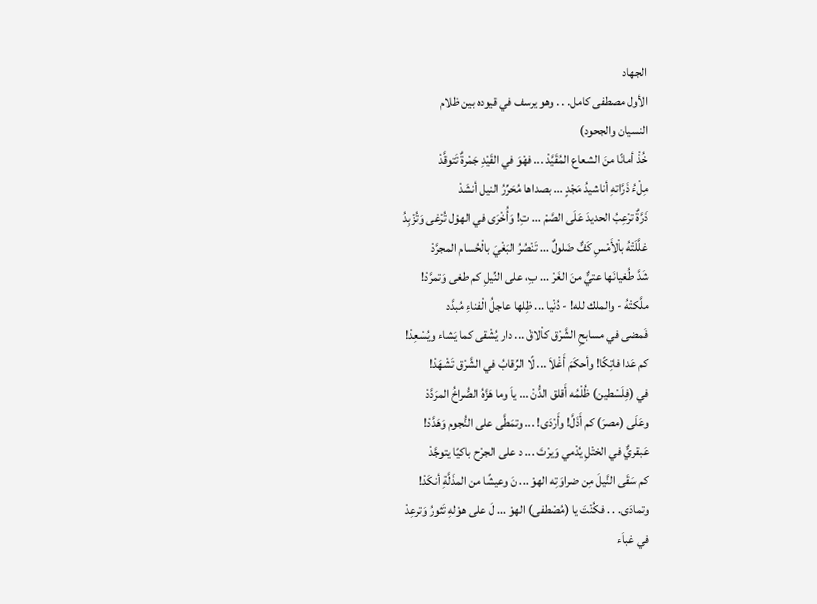الجهاد
الأول مصطفى كامل. . . وهو يرسف في قيوده بين ظلام
النسيان والجحود)
خُذْ أمانًا منَ الشعاع المُقَيَّدْ ... فهْوَ في القَيْدِ جَمْرةٌ تَتوقَّدْ
مِلْءُ ذَرَّاتهِ أناشيدُ مَجْدٍ ... بصداها مُحَرِّرُ النيل أنشَدْ
ذَرَّةٌ ترْعِبُ الحديدَ عَلَى الصَّمْ ... تِ! وَأُخْرَى في الهوْل تُرْغى وَتُزْبِدُ
غلَّلَتْهُ باْلأَمْسِ كَفٌّ ضَلولٌ ... تَنْصُرُ البَغْيَ بالْحُسام المجرَّدْ
شَدَّ طُغيانَها عتيٌّ منَ الغَرْ ... بِ، على النِّيلِ كم طغى وَتمرَّدْ!
ملَّكتْهُ - والملك لله! - دُنْيا ... ظِلها عاجلُ الْفناءِ مُبدَّد
فَمضى في مسابحِ الشَّرْق كاْلاقْ ... دار يُشْقى كما يَشاء ويُسْعِدْ!
كم عَدا فاتِكًا! وأحكَمَ أَغْلاَ ... لًا الرِّقابُ في الشَّرْق تَشْهَدْ!
في (فِلَسْطين) ظُلْمُه أَقلق الدُّنْ ... ياَ وما هَزَّهُ الصُّراخُ المرَدَّدْ
وعَلَى (مصرَ) كم أَذَلَّ! وأَرْدَى! ... وتمَطَّى على النُّجوم وَهَدَّدْ!
عَبقريٌّ في الختْلِ يُدْمي وَيرْتَ ... د على الجرْح باكيًا يتوجَّدْ
كم سَقَى النَّيلَ مِن ضراوَتِه الهوْ ... نَ وعيشًا من المذَلَّةِ أنكَدْ!
وتمادَى. . . فكُنْتَ يا (مُصْطفى) الهوْ ... لَ على هوْلهِ تَثورُ وَترعِدْ
في غباَء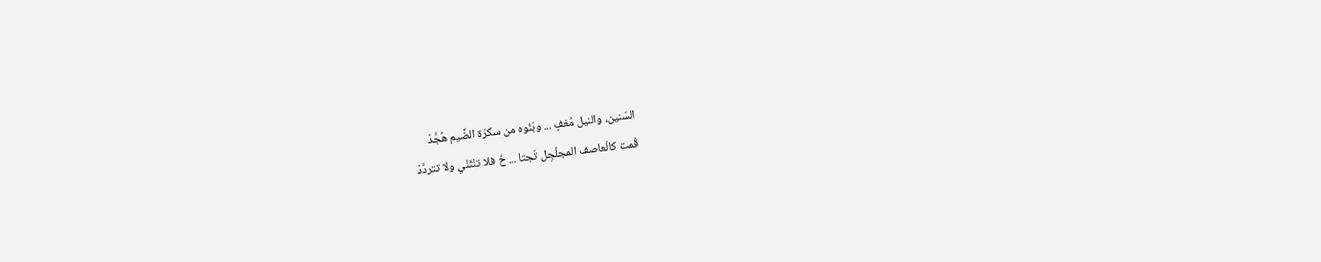السّنين، والنيل مُغفٍ ... وبَنُوه من سكرَة الضَّيم هُجَّدْ
قُمت كالْعاصف المجلْجِل تَجتا ... حُ فلا تنْثَنْي ولا تتردَّدْ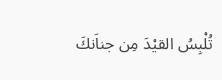تُلْبِسُ القيْدَ مِن جناَنكَ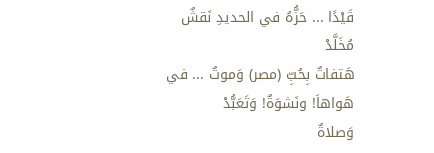قَيْدًا ... حَزُّهُ في الحديدِ نَقشٌ مُخَلَّدْ
هَتفاتٌ بِحُبِّ (مصر) وَموتٌ ... في هَواهاَ! ونَشوَةٌ! وَتَعَبُّدْ
وَصلاةٌ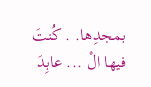بمجدِها. . كُنتَ فيها الْ ... عابِدَ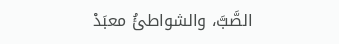الصَّبَّ، والشواطئُ معبَدْ